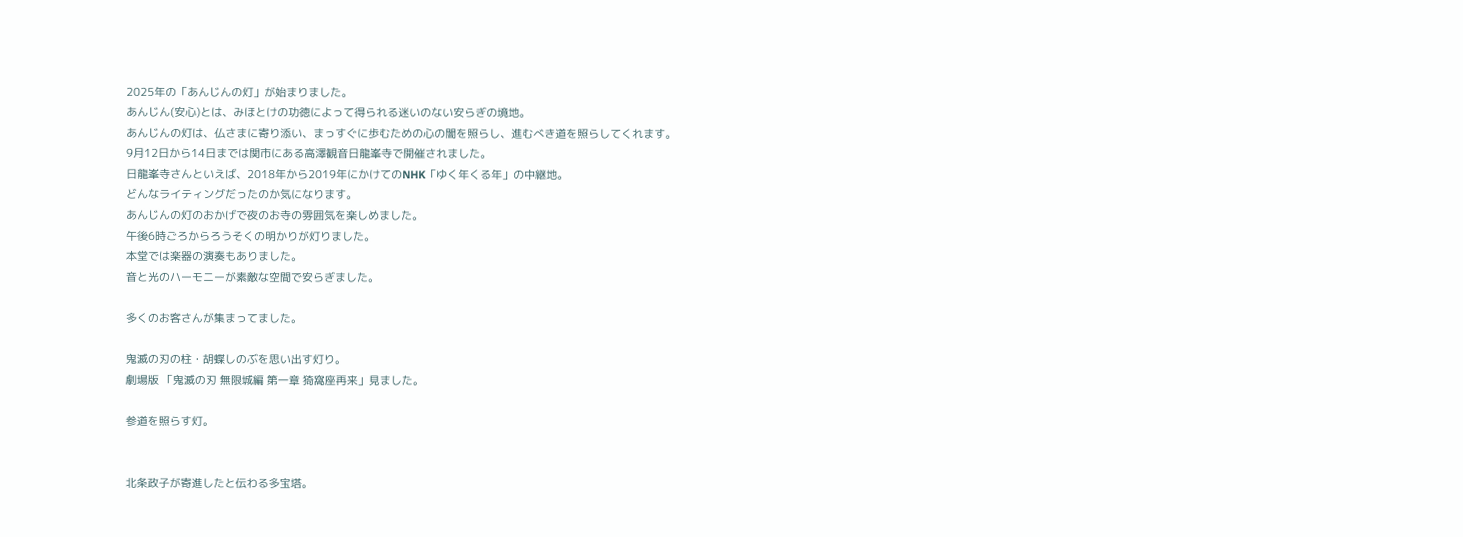2025年の「あんじんの灯」が始まりました。
あんじん(安心)とは、みほとけの功徳によって得られる迷いのない安らぎの境地。
あんじんの灯は、仏さまに寄り添い、まっすぐに歩むための心の闇を照らし、進むべき道を照らしてくれます。
9月12日から14日までは関市にある高澤観音日龍峯寺で開催されました。
日龍峯寺さんといえば、2018年から2019年にかけてのNHK「ゆく年くる年」の中継地。
どんなライティングだったのか気になります。
あんじんの灯のおかげで夜のお寺の雰囲気を楽しめました。
午後6時ごろからろうそくの明かりが灯りました。
本堂では楽器の演奏もありました。
音と光のハーモニーが素敵な空間で安らぎました。

多くのお客さんが集まってました。

鬼滅の刃の柱・胡蝶しのぶを思い出す灯り。
劇場版 「鬼滅の刃 無限城編 第一章 猗窩座再来」見ました。

参道を照らす灯。


北条政子が寄進したと伝わる多宝塔。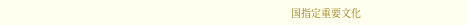国指定重要文化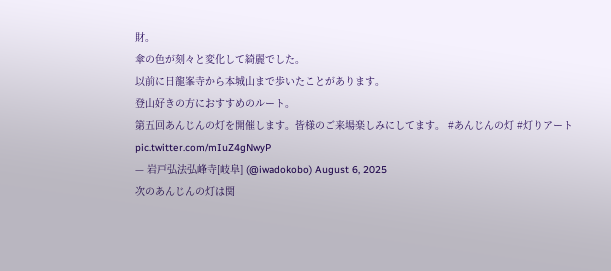財。
傘の色が刻々と変化して綺麗でした。
以前に日龍峯寺から本城山まで歩いたことがあります。
登山好きの方におすすめのルート。
第五回あんじんの灯を開催します。皆様のご来場楽しみにしてます。 #あんじんの灯 #灯りアート pic.twitter.com/mIuZ4gNwyP
— 岩戸弘法弘峰寺[岐阜] (@iwadokobo) August 6, 2025
次のあんじんの灯は関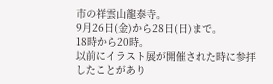市の祥雲山龍泰寺。
9月26日(金)から28日(日)まで。
18時から20時。
以前にイラスト展が開催された時に参拝したことがあり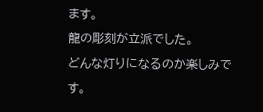ます。
龍の彫刻が立派でした。
どんな灯りになるのか楽しみです。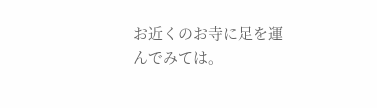お近くのお寺に足を運んでみては。